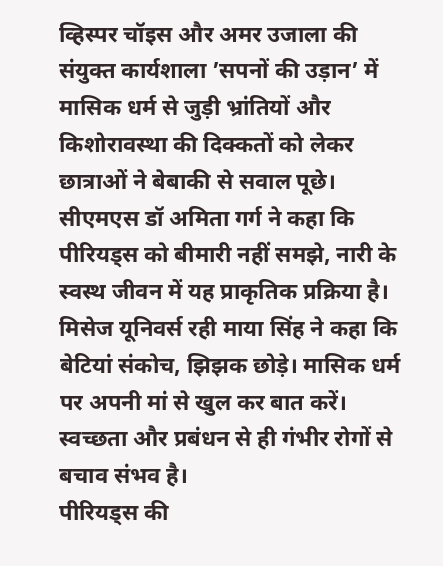व्हिस्पर चॉइस और अमर उजाला की संयुक्त कार्यशाला ’सपनों की उड़ान’ में मासिक धर्म से जुड़ी भ्रांतियों और किशोरावस्था की दिक्कतों को लेकर छात्राओं ने बेबाकी से सवाल पूछे। सीएमएस डॉ अमिता गर्ग ने कहा कि पीरियड्स को बीमारी नहीं समझे, नारी के स्वस्थ जीवन में यह प्राकृतिक प्रक्रिया है। मिसेज यूनिवर्स रही माया सिंह ने कहा कि बेटियां संकोच, झिझक छोड़े। मासिक धर्म पर अपनी मां से खुल कर बात करें। स्वच्छता और प्रबंधन से ही गंभीर रोगों से बचाव संभव है।
पीरियड्स की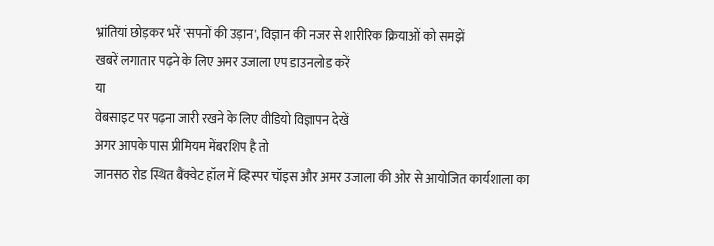भ्रांतियां छोड़कर भरें 'सपनों की उड़ान', विज्ञान की नजर से शारीरिक क्रियाओं को समझें
खबरें लगातार पढ़ने के लिए अमर उजाला एप डाउनलोड करें
या
वेबसाइट पर पढ़ना जारी रखने के लिए वीडियो विज्ञापन देखें
अगर आपके पास प्रीमियम मेंबरशिप है तो
जानसठ रोड स्थित बैंक्वेट हॉल में व्हिस्पर चॉइस और अमर उजाला की ओर से आयोजित कार्यशाला का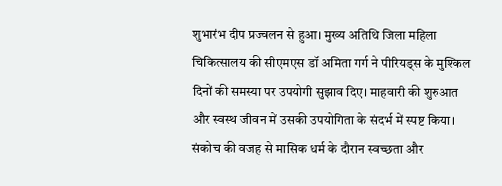शुभारंभ दीप प्रज्वलन से हुआ। मुख्य अतिथि जिला महिला चिकित्सालय की सीएमएस डॉ अमिता गर्ग ने पीरियड्स के मुश्किल दिनों की समस्या पर उपयोगी सुझाव दिए। माहवारी की शुरुआत और स्वस्थ जीवन में उसकी उपयोगिता के संदर्भ में स्पष्ट किया। संकोच की वजह से मासिक धर्म के दौरान स्वच्छता और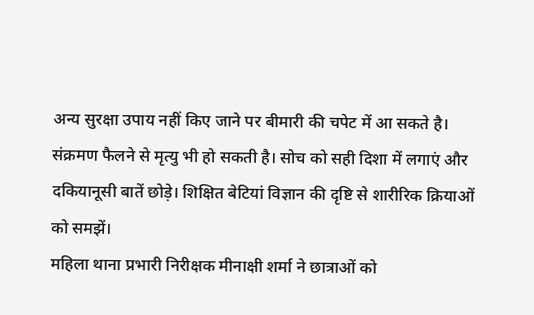अन्य सुरक्षा उपाय नहीं किए जाने पर बीमारी की चपेट में आ सकते है। संक्रमण फैलने से मृत्यु भी हो सकती है। सोच को सही दिशा में लगाएं और दकियानूसी बातें छोड़े। शिक्षित बेटियां विज्ञान की दृष्टि से शारीरिक क्रियाओं को समझें।
महिला थाना प्रभारी निरीक्षक मीनाक्षी शर्मा ने छात्राओं को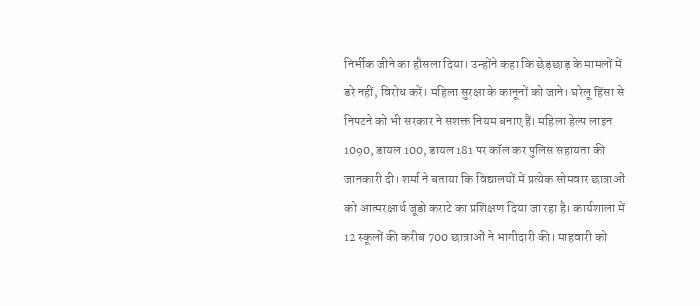निर्भीक जीने का हौसला दिया। उन्होंने कहा कि छेड़छाड़ के मामलों में डरे नहीं, विरोध करें। महिला सुरक्षा के कानूनों को जाने। घरेलू हिंसा से निपटने को भी सरकार ने सशक्त नियम बनाए हैं। महिला हेल्प लाइन 1090, डायल 100, डायल 181 पर कॉल कर पुलिस सहायता की जानकारी दी। शर्मा ने बताया कि विद्यालयों में प्रत्येक सोमवार छात्राओं को आत्मरक्षार्थ जूडो कराटे का प्रशिक्षण दिया जा रहा है। कार्यशाला में 12 स्कूलों की करीब 700 छात्राओं ने भागीदारी की। माहवारी को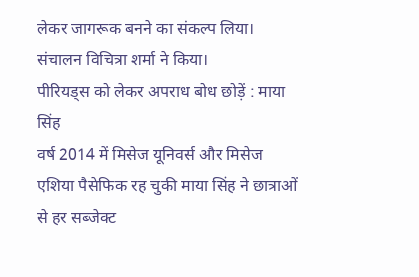लेकर जागरूक बनने का संकल्प लिया। संचालन विचित्रा शर्मा ने किया।
पीरियड्स को लेकर अपराध बोध छोड़ें : माया सिंह
वर्ष 2014 में मिसेज यूनिवर्स और मिसेज एशिया पैसेफिक रह चुकी माया सिंह ने छात्राओं से हर सब्जेक्ट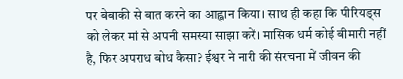पर बेबाकी से बात करने का आह्वान किया। साथ ही कहा कि पीरियड्स को लेकर मां से अपनी समस्या साझा करें। मासिक धर्म कोई बीमारी नहीं है, फिर अपराध बोध कैसा? ईश्वर ने नारी की संरचना में जीवन की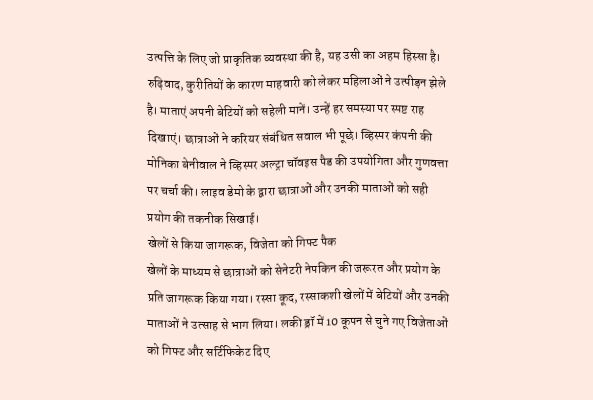उत्पत्ति के लिए जो प्राकृतिक व्यवस्था की है, यह उसी का अहम हिस्सा है। रुढ़िवाद, कुरीतियों के कारण माहवारी को लेकर महिलाओं ने उत्पीड़न झेले है। माताएं अपनी बेटियों को सहेली मानें। उन्हें हर समस्या पर स्पष्ट राह दिखाएं। छात्राओं ने करियर संबंधित सवाल भी पूछे। व्हिस्पर कंपनी की मोनिका बेनीवाल ने व्हिस्पर अल्ट्रा चॉवइस पैड की उपयोगिता और गुणवत्ता पर चर्चा की। लाइव डेमो के द्वारा छात्राओं और उनकी माताओं को सही प्रयोग की तकनीक सिखाई।
खेलों से किया जागरूक, विजेता को गिफ्ट पैक
खेलों के माध्यम से छात्राओं को सेनेटरी नेपकिन की जरूरत और प्रयोग के प्रति जागरूक किया गया। रस्सा कूद, रस्साकशी खेलों में बेटियों और उनकी माताओं ने उत्साह से भाग लिया। लकी ड्रॉ में 10 कूपन से चुने गए विजेताओं को गिफ्ट और सर्टिफिकेट दिए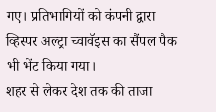गए। प्रतिभागियों को कंपनी द्वारा व्हिस्पर अल्ट्रा च्वावॅइस का सैंपल पैक भी भेंट किया गया।
शहर से लेकर देश तक की ताजा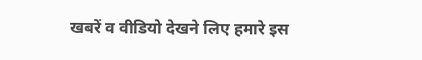खबरें व वीडियो देखने लिए हमारे इस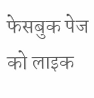फेसबुक पेज को लाइक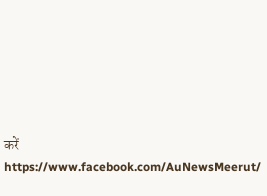करें
https://www.facebook.com/AuNewsMeerut/